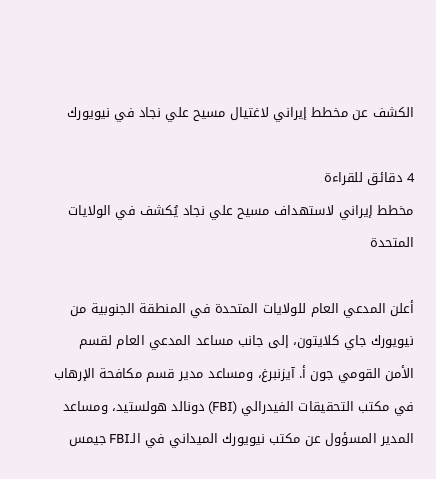الكشف عن مخطط إيراني لاغتيال مسيح علي نجاد في نيويورك

4 دقائق للقراءة
مخطط إيراني لاستهداف مسيح علي نجاد يُكشف في الولايات المتحدة

أعلن المدعي العام للولايات المتحدة في المنطقة الجنوبية من نيويورك جاي كلايتون، إلى جانب مساعد المدعي العام لقسم الأمن القومي جون أ. آيزنبرغ، ومساعد مدير قسم مكافحة الإرهاب في مكتب التحقيقات الفيدرالي (FBI) دونالد هولستيد، ومساعد المدير المسؤول عن مكتب نيويورك الميداني في الـFBI جيمس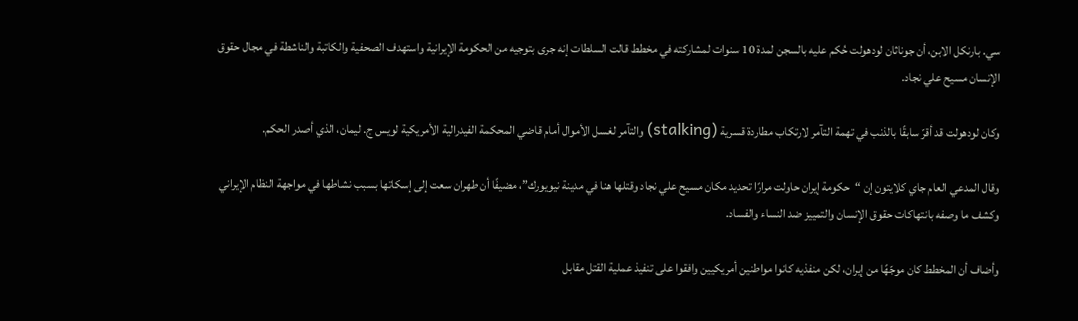سي. بارنكل الابن، أن جوناثان لودهولت حُكم عليه بالسجن لمدة 10 سنوات لمشاركته في مخطط قالت السلطات إنه جرى بتوجيه من الحكومة الإيرانية واستهدف الصحفية والكاتبة والناشطة في مجال حقوق الإنسان مسيح علي نجاد.

وكان لودهولت قد أقرّ سابقًا بالذنب في تهمة التآمر لارتكاب مطاردة قسرية (stalking) والتآمر لغسل الأموال أمام قاضي المحكمة الفيدرالية الأمريكية لويس ج. ليمان، الذي أصدر الحكم.

وقال المدعي العام جاي كلايتون إن “حكومة إيران حاولت مرارًا تحديد مكان مسيح علي نجاد وقتلها هنا في مدينة نيويورك”، مضيفًا أن طهران سعت إلى إسكاتها بسبب نشاطها في مواجهة النظام الإيراني وكشف ما وصفه بانتهاكات حقوق الإنسان والتمييز ضد النساء والفساد.

وأضاف أن المخطط كان موجّهًا من إيران، لكن منفذيه كانوا مواطنين أمريكيين وافقوا على تنفيذ عملية القتل مقابل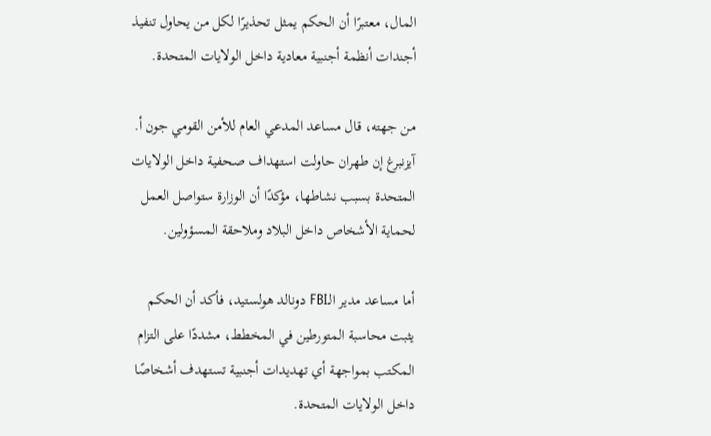المال، معتبرًا أن الحكم يمثل تحذيرًا لكل من يحاول تنفيذ أجندات أنظمة أجنبية معادية داخل الولايات المتحدة.

من جهته، قال مساعد المدعي العام للأمن القومي جون أ. آيزنبرغ إن طهران حاولت استهداف صحفية داخل الولايات المتحدة بسبب نشاطها، مؤكدًا أن الوزارة ستواصل العمل لحماية الأشخاص داخل البلاد وملاحقة المسؤولين.

أما مساعد مدير الـFBI دونالد هولستيد، فأكد أن الحكم يثبت محاسبة المتورطين في المخطط، مشددًا على التزام المكتب بمواجهة أي تهديدات أجنبية تستهدف أشخاصًا داخل الولايات المتحدة.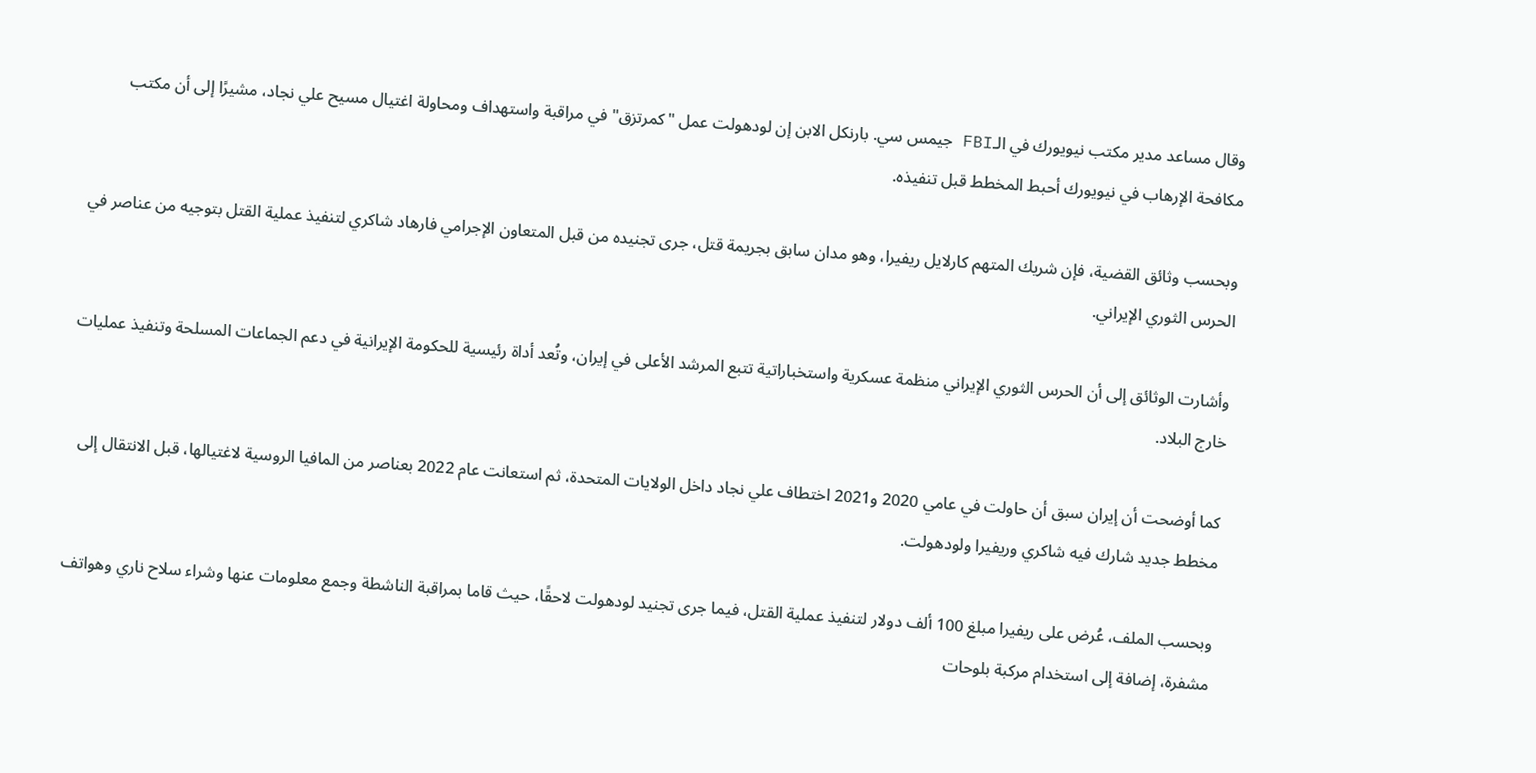وقال مساعد مدير مكتب نيويورك في الـFBI جيمس سي. بارنكل الابن إن لودهولت عمل "كمرتزق" في مراقبة واستهداف ومحاولة اغتيال مسيح علي نجاد، مشيرًا إلى أن مكتب مكافحة الإرهاب في نيويورك أحبط المخطط قبل تنفيذه.

وبحسب وثائق القضية، فإن شريك المتهم كارلايل ريفيرا، وهو مدان سابق بجريمة قتل، جرى تجنيده من قبل المتعاون الإجرامي فارهاد شاكري لتنفيذ عملية القتل بتوجيه من عناصر في الحرس الثوري الإيراني.

وأشارت الوثائق إلى أن الحرس الثوري الإيراني منظمة عسكرية واستخباراتية تتبع المرشد الأعلى في إيران، وتُعد أداة رئيسية للحكومة الإيرانية في دعم الجماعات المسلحة وتنفيذ عمليات خارج البلاد.

كما أوضحت أن إيران سبق أن حاولت في عامي 2020 و2021 اختطاف علي نجاد داخل الولايات المتحدة، ثم استعانت عام 2022 بعناصر من المافيا الروسية لاغتيالها، قبل الانتقال إلى مخطط جديد شارك فيه شاكري وريفيرا ولودهولت.

وبحسب الملف، عُرض على ريفيرا مبلغ 100 ألف دولار لتنفيذ عملية القتل، فيما جرى تجنيد لودهولت لاحقًا، حيث قاما بمراقبة الناشطة وجمع معلومات عنها وشراء سلاح ناري وهواتف مشفرة، إضافة إلى استخدام مركبة بلوحات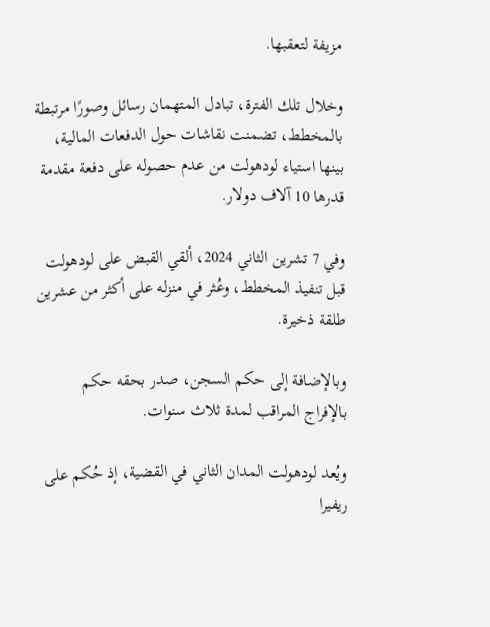مزيفة لتعقبها.

وخلال تلك الفترة، تبادل المتهمان رسائل وصورًا مرتبطة بالمخطط، تضمنت نقاشات حول الدفعات المالية، بينها استياء لودهولت من عدم حصوله على دفعة مقدمة قدرها 10 آلاف دولار.

وفي 7 تشرين الثاني 2024، ألقي القبض على لودهولت قبل تنفيذ المخطط، وعُثر في منزله على أكثر من عشرين طلقة ذخيرة.

وبالإضافة إلى حكم السجن، صدر بحقه حكم بالإفراج المراقب لمدة ثلاث سنوات.

ويُعد لودهولت المدان الثاني في القضية، إذ حُكم على ريفيرا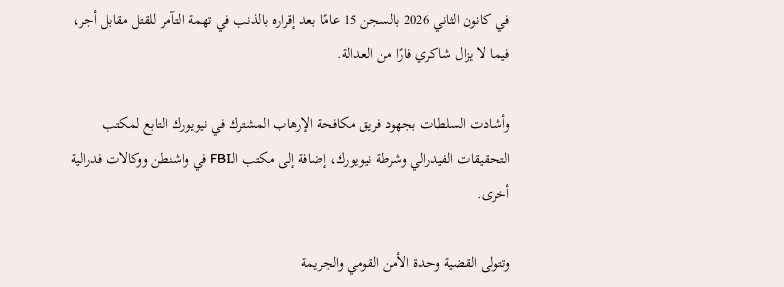في كانون الثاني 2026 بالسجن 15 عامًا بعد إقراره بالذنب في تهمة التآمر للقتل مقابل أجر، فيما لا يزال شاكري فارًا من العدالة.

وأشادت السلطات بجهود فريق مكافحة الإرهاب المشترك في نيويورك التابع لمكتب التحقيقات الفيدرالي وشرطة نيويورك، إضافة إلى مكتب الـFBI في واشنطن ووكالات فدرالية أخرى.

وتتولى القضية وحدة الأمن القومي والجريمة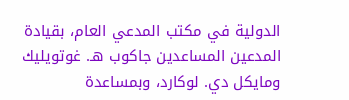الدولية في مكتب المدعي العام، بقيادة المدعين المساعدين جاكوب هـ. غوتويليك ومايكل دي. لوكارد، وبمساعدة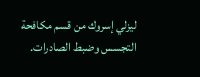ليزلي إسروك من قسم مكافحة التجسس وضبط الصادرات.